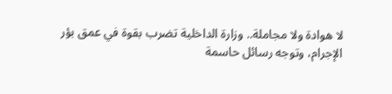لا هوادة ولا مجاملة.. وزارة الداخلية تضرب بقوة في عمق بؤر الإجرام، وتوجه رسائل حاسمة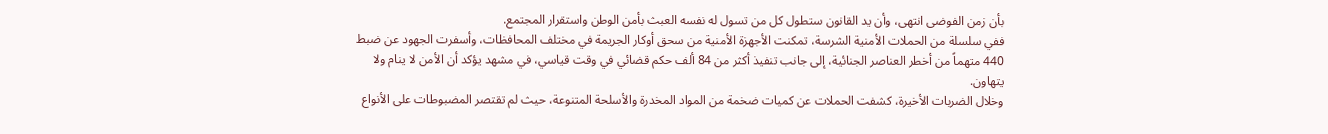بأن زمن الفوضى انتهى، وأن يد القانون ستطول كل من تسول له نفسه العبث بأمن الوطن واستقرار المجتمع.
ففي سلسلة من الحملات الأمنية الشرسة، تمكنت الأجهزة الأمنية من سحق أوكار الجريمة في مختلف المحافظات، وأسفرت الجهود عن ضبط 440 متهماً من أخطر العناصر الجنائية، إلى جانب تنفيذ أكثر من 84 ألف حكم قضائي في وقت قياسي، في مشهد يؤكد أن الأمن لا ينام ولا يتهاون.
وخلال الضربات الأخيرة، كشفت الحملات عن كميات ضخمة من المواد المخدرة والأسلحة المتنوعة، حيث لم تقتصر المضبوطات على الأنواع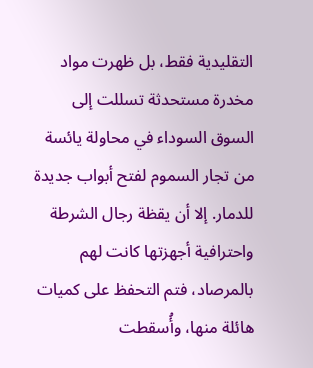التقليدية فقط، بل ظهرت مواد مخدرة مستحدثة تسللت إلى السوق السوداء في محاولة يائسة من تجار السموم لفتح أبواب جديدة للدمار. إلا أن يقظة رجال الشرطة واحترافية أجهزتها كانت لهم بالمرصاد، فتم التحفظ على كميات هائلة منها، وأُسقطت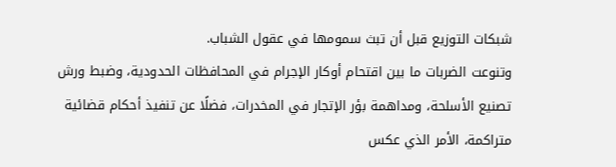شبكات التوزيع قبل أن تبث سمومها في عقول الشباب.
وتنوعت الضربات ما بين اقتحام أوكار الإجرام في المحافظات الحدودية، وضبط ورش تصنيع الأسلحة، ومداهمة بؤر الإتجار في المخدرات، فضلًا عن تنفيذ أحكام قضائية متراكمة، الأمر الذي عكس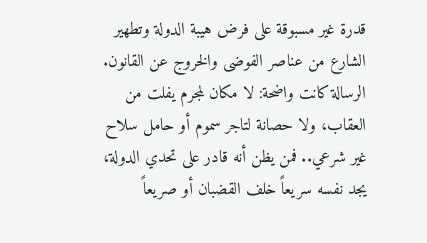قدرة غير مسبوقة على فرض هيبة الدولة وتطهير الشارع من عناصر الفوضى والخروج عن القانون.
الرسالة كانت واضحة: لا مكان لمجرم يفلت من العقاب، ولا حصانة لتاجر سموم أو حامل سلاح غير شرعي.. فمن يظن أنه قادر على تحدي الدولة، يجد نفسه سريعاً خلف القضبان أو صريعاً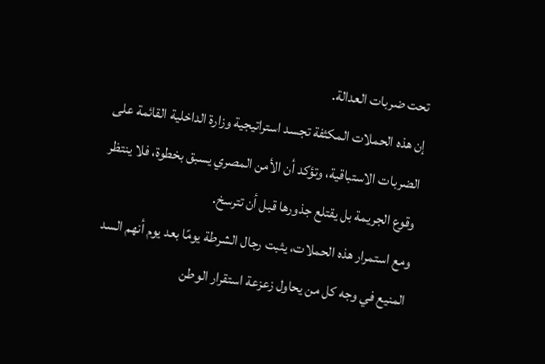تحت ضربات العدالة.
إن هذه الحملات المكثفة تجسد استراتيجية وزارة الداخلية القائمة على الضربات الاستباقية، وتؤكد أن الأمن المصري يسبق بخطوة، فلا ينتظر وقوع الجريمة بل يقتلع جذورها قبل أن تترسخ.
ومع استمرار هذه الحملات، يثبت رجال الشرطة يومًا بعد يوم أنهم السد المنيع في وجه كل من يحاول زعزعة استقرار الوطن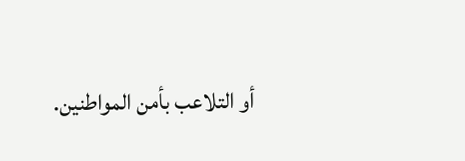أو التلاعب بأمن المواطنين.